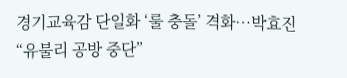경기교육감 단일화 ‘룰 충돌’ 격화…박효진 “유불리 공방 중단”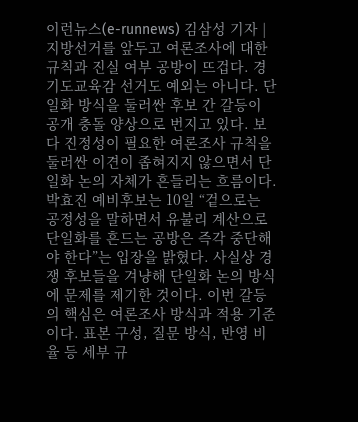이런뉴스(e-runnews) 김삼성 기자 | 지방선거를 앞두고 여론조사에 대한 규칙과 진실 여부 공방이 뜨겁다. 경기도교육감 선거도 예외는 아니다. 단일화 방식을 둘러싼 후보 간 갈등이 공개 충돌 양상으로 번지고 있다. 보다 진정성이 필요한 여론조사 규칙을 둘러싼 이견이 좁혀지지 않으면서 단일화 논의 자체가 흔들리는 흐름이다. 박효진 예비후보는 10일 “겉으로는 공정성을 말하면서 유불리 계산으로 단일화를 흔드는 공방은 즉각 중단해야 한다”는 입장을 밝혔다. 사실상 경쟁 후보들을 겨냥해 단일화 논의 방식에 문제를 제기한 것이다. 이번 갈등의 핵심은 여론조사 방식과 적용 기준이다. 표본 구성, 질문 방식, 반영 비율 등 세부 규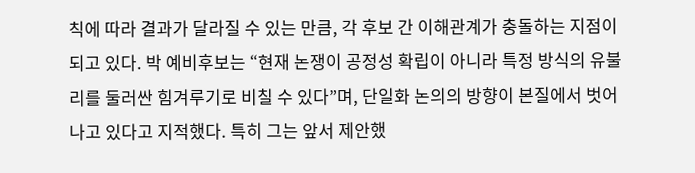칙에 따라 결과가 달라질 수 있는 만큼, 각 후보 간 이해관계가 충돌하는 지점이 되고 있다. 박 예비후보는 “현재 논쟁이 공정성 확립이 아니라 특정 방식의 유불리를 둘러싼 힘겨루기로 비칠 수 있다”며, 단일화 논의의 방향이 본질에서 벗어나고 있다고 지적했다. 특히 그는 앞서 제안했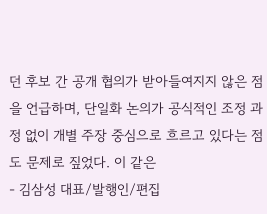던 후보 간 공개 협의가 받아들여지지 않은 점을 언급하며, 단일화 논의가 공식적인 조정 과정 없이 개별 주장 중심으로 흐르고 있다는 점도 문제로 짚었다. 이 같은
- 김삼성 대표/발행인/편집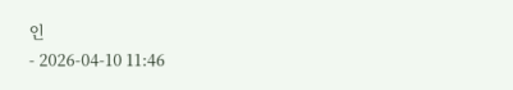인
- 2026-04-10 11:46